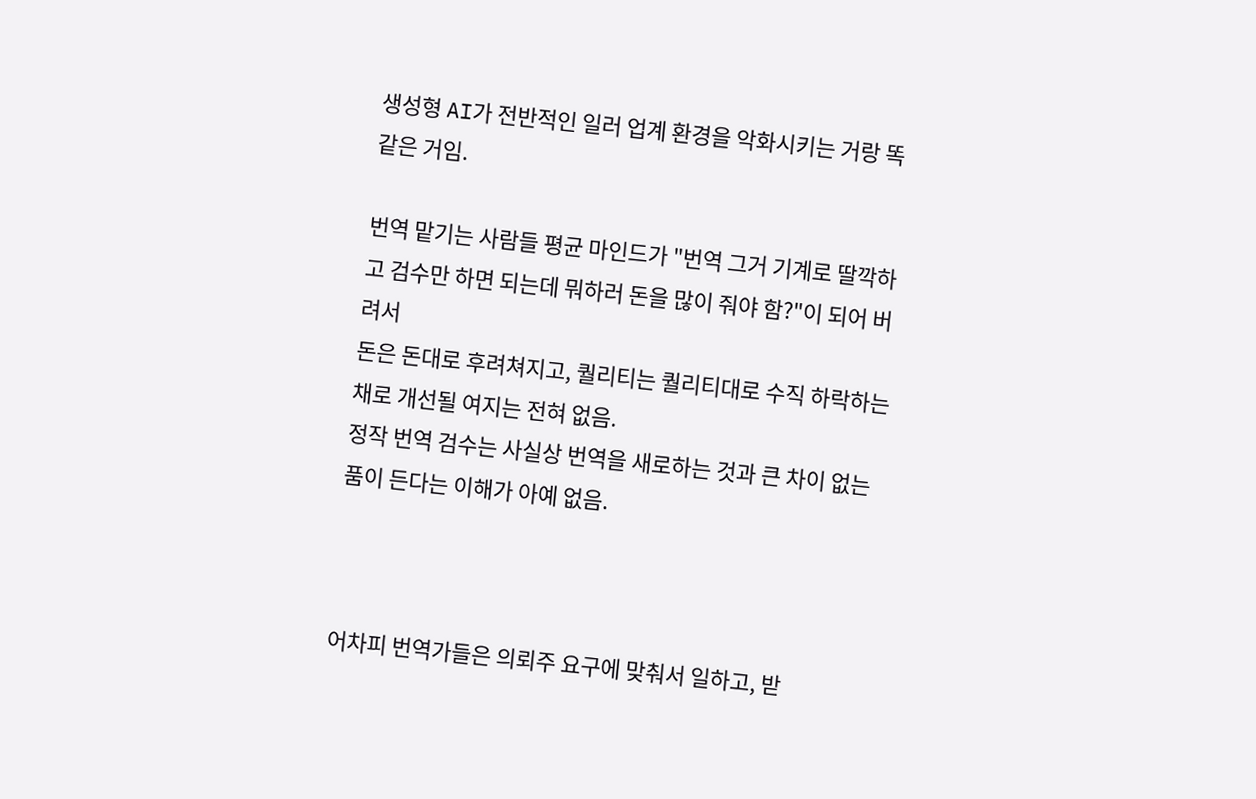생성형 AI가 전반적인 일러 업계 환경을 악화시키는 거랑 똑같은 거임.

번역 맡기는 사람들 평균 마인드가 "번역 그거 기계로 딸깍하고 검수만 하면 되는데 뭐하러 돈을 많이 줘야 함?"이 되어 버려서
돈은 돈대로 후려쳐지고, 퀄리티는 퀄리티대로 수직 하락하는 채로 개선될 여지는 전혀 없음.
정작 번역 검수는 사실상 번역을 새로하는 것과 큰 차이 없는 품이 든다는 이해가 아예 없음.



어차피 번역가들은 의뢰주 요구에 맞춰서 일하고, 받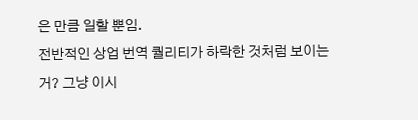은 만큼 일할 뿐임.
전반적인 상업 번역 퀄리티가 하락한 것처럼 보이는 거? 그냥 이시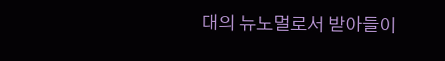대의 뉴노멀로서 받아들이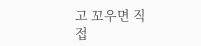고 꼬우면 직접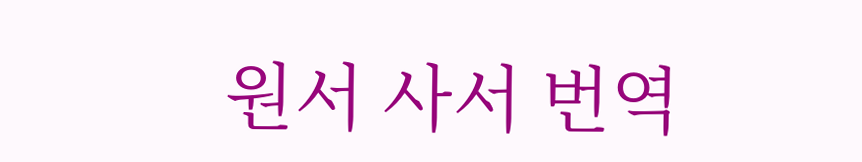원서 사서 번역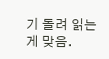기 돌려 읽는 게 맞음.